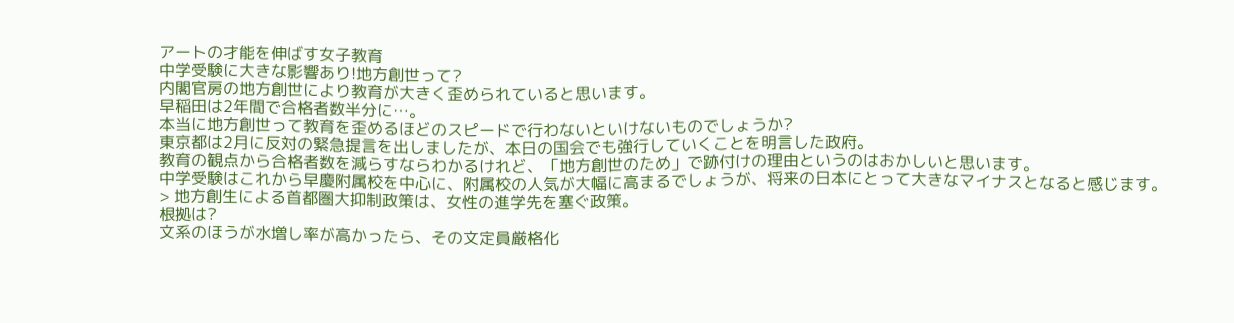アートの才能を伸ばす女子教育
中学受験に大きな影響あり!地方創世って?
内閣官房の地方創世により教育が大きく歪められていると思います。
早稲田は2年間で合格者数半分に…。
本当に地方創世って教育を歪めるほどのスピードで行わないといけないものでしょうか?
東京都は2月に反対の緊急提言を出しましたが、本日の国会でも強行していくことを明言した政府。
教育の観点から合格者数を減らすならわかるけれど、「地方創世のため」で跡付けの理由というのはおかしいと思います。
中学受験はこれから早慶附属校を中心に、附属校の人気が大幅に高まるでしょうが、将来の日本にとって大きなマイナスとなると感じます。
> 地方創生による首都圏大抑制政策は、女性の進学先を塞ぐ政策。
根拠は?
文系のほうが水増し率が高かったら、その文定員厳格化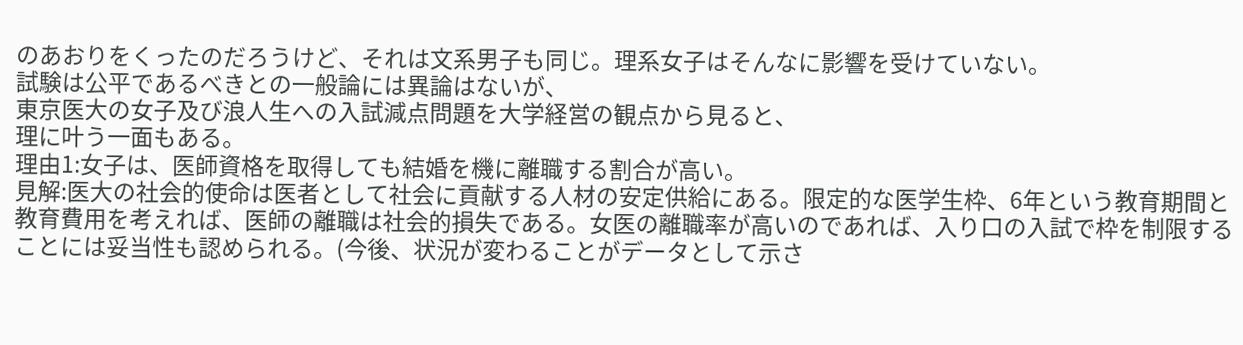のあおりをくったのだろうけど、それは文系男子も同じ。理系女子はそんなに影響を受けていない。
試験は公平であるべきとの一般論には異論はないが、
東京医大の女子及び浪人生への入試減点問題を大学経営の観点から見ると、
理に叶う一面もある。
理由1:女子は、医師資格を取得しても結婚を機に離職する割合が高い。
見解:医大の社会的使命は医者として社会に貢献する人材の安定供給にある。限定的な医学生枠、6年という教育期間と教育費用を考えれば、医師の離職は社会的損失である。女医の離職率が高いのであれば、入り口の入試で枠を制限することには妥当性も認められる。(今後、状況が変わることがデータとして示さ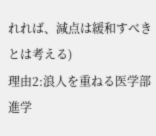れれば、減点は緩和すべきとは考える)
理由2:浪人を重ねる医学部進学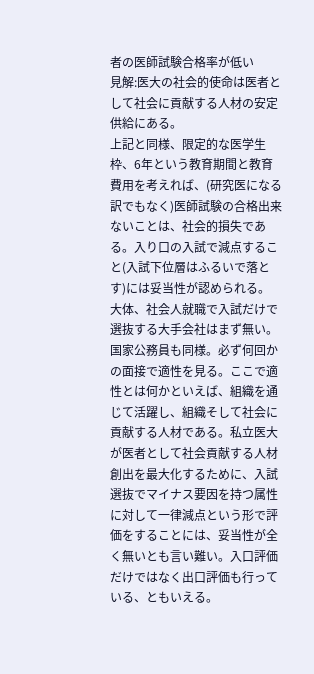者の医師試験合格率が低い
見解:医大の社会的使命は医者として社会に貢献する人材の安定供給にある。
上記と同様、限定的な医学生枠、6年という教育期間と教育費用を考えれば、(研究医になる訳でもなく)医師試験の合格出来ないことは、社会的損失である。入り口の入試で減点すること(入試下位層はふるいで落とす)には妥当性が認められる。
大体、社会人就職で入試だけで選抜する大手会社はまず無い。国家公務員も同様。必ず何回かの面接で適性を見る。ここで適性とは何かといえば、組織を通じて活躍し、組織そして社会に貢献する人材である。私立医大が医者として社会貢献する人材創出を最大化するために、入試選抜でマイナス要因を持つ属性に対して一律減点という形で評価をすることには、妥当性が全く無いとも言い難い。入口評価だけではなく出口評価も行っている、ともいえる。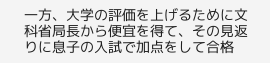一方、大学の評価を上げるために文科省局長から便宜を得て、その見返りに息子の入試で加点をして合格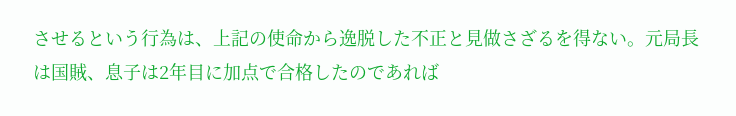させるという行為は、上記の使命から逸脱した不正と見做さざるを得ない。元局長は国賊、息子は2年目に加点で合格したのであれば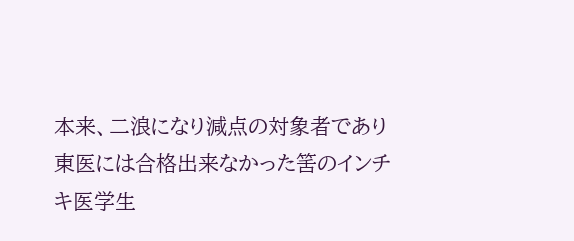本来、二浪になり減点の対象者であり東医には合格出来なかった筈のインチキ医学生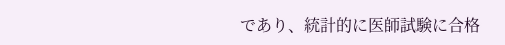であり、統計的に医師試験に合格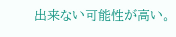出来ない可能性が高い。